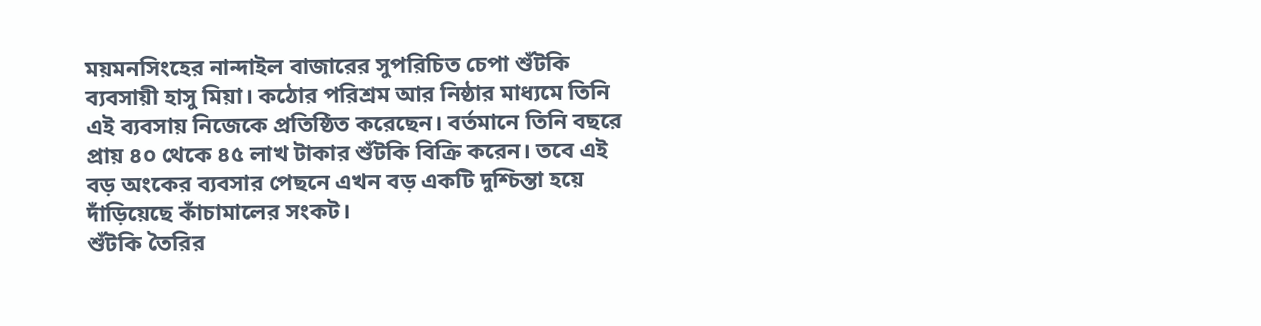ময়মনসিংহের নান্দাইল বাজারের সুপরিচিত চেপা শুঁটকি ব্যবসায়ী হাসু মিয়া। কঠোর পরিশ্রম আর নিষ্ঠার মাধ্যমে তিনি এই ব্যবসায় নিজেকে প্রতিষ্ঠিত করেছেন। বর্তমানে তিনি বছরে প্রায় ৪০ থেকে ৪৫ লাখ টাকার শুঁটকি বিক্রি করেন। তবে এই বড় অংকের ব্যবসার পেছনে এখন বড় একটি দুশ্চিন্তা হয়ে দাঁড়িয়েছে কাঁচামালের সংকট।
শুঁটকি তৈরির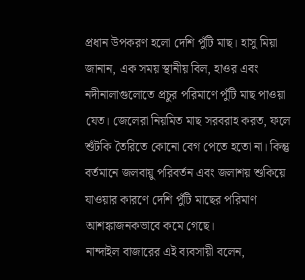প্রধান উপকরণ হলো দেশি পুঁটি মাছ। হাসু মিয়া জানান, এক সময় স্থানীয় বিল, হাওর এবং নদীনালাগুলোতে প্রচুর পরিমাণে পুঁটি মাছ পাওয়া যেত। জেলেরা নিয়মিত মাছ সরবরাহ করত, ফলে শুঁটকি তৈরিতে কোনো বেগ পেতে হতো না। কিন্তু বর্তমানে জলবায়ু পরিবর্তন এবং জলাশয় শুকিয়ে যাওয়ার কারণে দেশি পুঁটি মাছের পরিমাণ আশঙ্কাজনকভাবে কমে গেছে।
নান্দাইল বাজারের এই ব্যবসায়ী বলেন,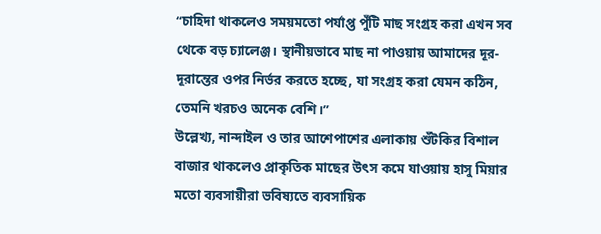“চাহিদা থাকলেও সময়মতো পর্যাপ্ত পুঁটি মাছ সংগ্রহ করা এখন সব থেকে বড় চ্যালেঞ্জ। স্থানীয়ভাবে মাছ না পাওয়ায় আমাদের দূর-দূরান্তের ওপর নির্ভর করতে হচ্ছে, যা সংগ্রহ করা যেমন কঠিন, তেমনি খরচও অনেক বেশি।”
উল্লেখ্য, নান্দাইল ও তার আশেপাশের এলাকায় শুঁটকির বিশাল বাজার থাকলেও প্রাকৃতিক মাছের উৎস কমে যাওয়ায় হাসু মিয়ার মতো ব্যবসায়ীরা ভবিষ্যতে ব্যবসায়িক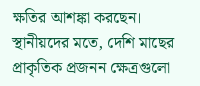ক্ষতির আশঙ্কা করছেন। স্থানীয়দের মতে, দেশি মাছের প্রাকৃতিক প্রজনন ক্ষেত্রগুলো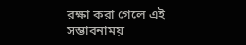রক্ষা করা গেলে এই সম্ভাবনাময়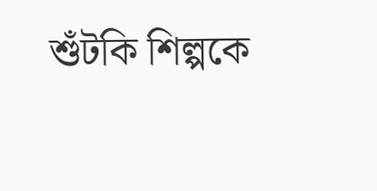শুঁটকি শিল্পকে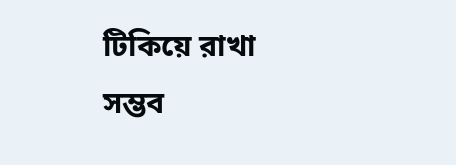টিকিয়ে রাখা সম্ভব